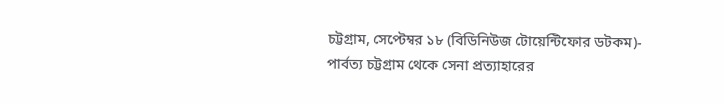চট্টগ্রাম, সেপ্টেম্বর ১৮ (বিডিনিউজ টোয়েন্টিফোর ডটকম)- পার্বত্য চট্টগ্রাম থেকে সেনা প্রত্যাহারের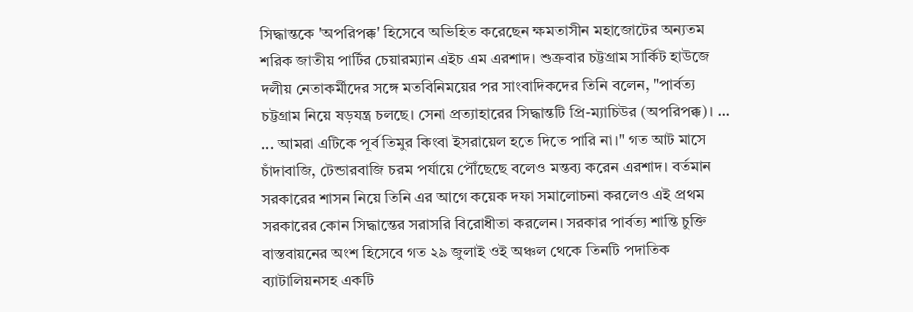সিদ্ধান্তকে 'অপরিপক্ক' হিসেবে অভিহিত করেছেন ক্ষমতাসীন মহাজোটের অন্যতম শরিক জাতীয় পার্টির চেয়ারম্যান এইচ এম এরশাদ। শুক্রবার চট্টগ্রাম সার্কিট হাউজে দলীয় নেতাকর্মীদের সঙ্গে মতবিনিময়ের পর সাংবাদিকদের তিনি বলেন, "পার্বত্য চট্টগ্রাম নিয়ে ষড়যন্ত্র চলছে। সেনা প্রত্যাহারের সিদ্ধান্তটি প্রি-ম্যাচিউর (অপরিপক্ক)। ... ... আমরা এটিকে পূর্ব তিমুর কিংবা ইসরায়েল হতে দিতে পারি না।" গত আট মাসে চাঁদাবাজি, টেন্ডারবাজি চরম পর্যায়ে পৌঁছেছে বলেও মন্তব্য করেন এরশাদ। বর্তমান সরকারের শাসন নিয়ে তিনি এর আগে কয়েক দফা সমালোচনা করলেও এই প্রথম সরকারের কোন সিদ্ধান্তের সরাসরি বিরোধীতা করলেন। সরকার পার্বত্য শান্তি চুক্তি বাস্তবায়নের অংশ হিসেবে গত ২৯ জুলাই ওই অঞ্চল থেকে তিনটি পদাতিক ব্যাটালিয়নসহ একটি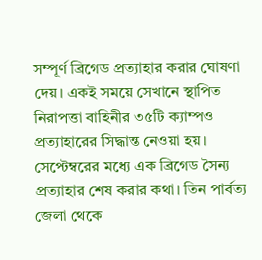সম্পূর্ণ ব্রিগেড প্রত্যাহার করার ঘোষণা দেয়। একই সময়ে সেখানে স্থাপিত নিরাপত্তা বাহিনীর ৩৫টি ক্যাম্পও প্রত্যাহারের সিদ্ধান্ত নেওয়া হয়। সেপ্টেম্বরের মধ্যে এক ব্রিগেড সৈন্য প্রত্যাহার শেষ করার কথা। তিন পার্বত্য জেলা থেকে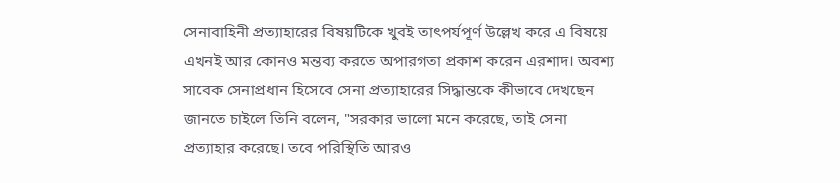সেনাবাহিনী প্রত্যাহারের বিষয়টিকে খুবই তাৎপর্যপূর্ণ উল্লেখ করে এ বিষয়ে এখনই আর কোনও মন্তব্য করতে অপারগতা প্রকাশ করেন এরশাদ। অবশ্য সাবেক সেনাপ্রধান হিসেবে সেনা প্রত্যাহারের সিদ্ধান্তকে কীভাবে দেখছেন জানতে চাইলে তিনি বলেন, "সরকার ভালো মনে করেছে, তাই সেনা প্রত্যাহার করেছে। তবে পরিস্থিতি আরও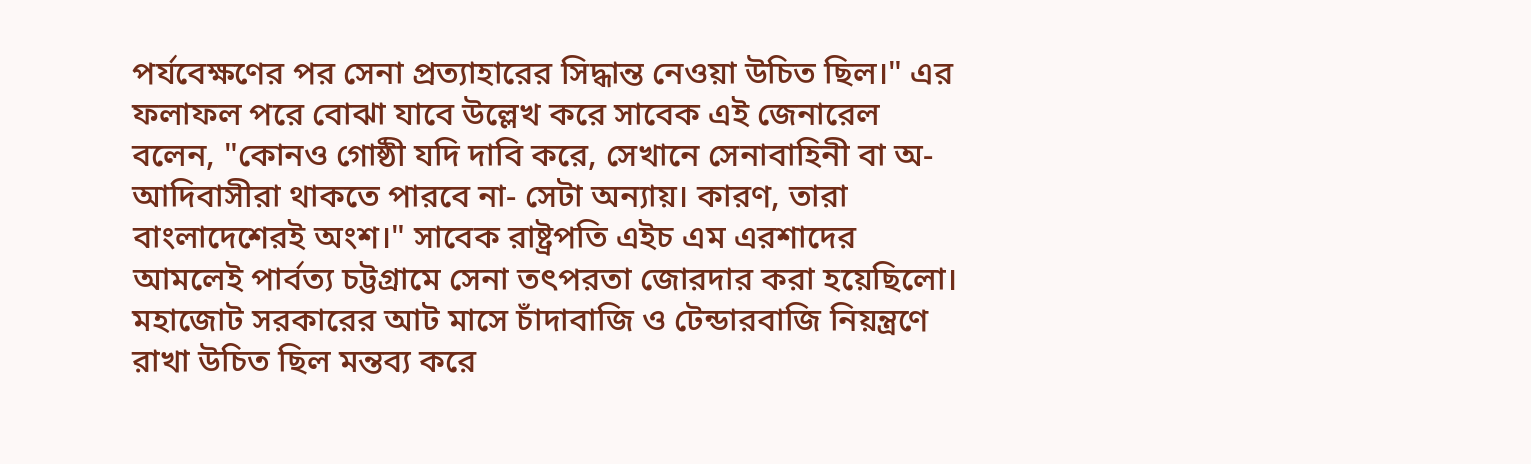পর্যবেক্ষণের পর সেনা প্রত্যাহারের সিদ্ধান্ত নেওয়া উচিত ছিল।" এর ফলাফল পরে বোঝা যাবে উল্লেখ করে সাবেক এই জেনারেল বলেন, "কোনও গোষ্ঠী যদি দাবি করে, সেখানে সেনাবাহিনী বা অ-আদিবাসীরা থাকতে পারবে না- সেটা অন্যায়। কারণ, তারা বাংলাদেশেরই অংশ।" সাবেক রাষ্ট্রপতি এইচ এম এরশাদের আমলেই পার্বত্য চট্টগ্রামে সেনা তৎপরতা জোরদার করা হয়েছিলো। মহাজোট সরকারের আট মাসে চাঁদাবাজি ও টেন্ডারবাজি নিয়ন্ত্রণে রাখা উচিত ছিল মন্তব্য করে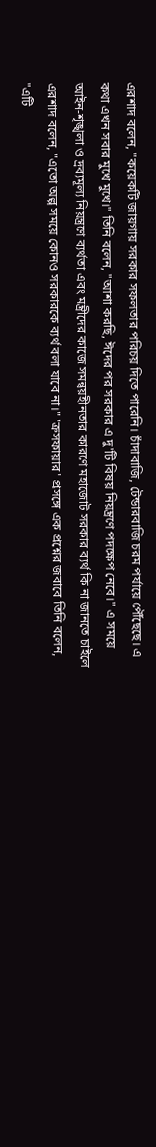এরশাদ বলেন, "কয়েকটি জায়গায় সরকার সফলতার পরিচয় দিতে পারেনি। চাঁদাবাজি, টেন্ডারবাজি চরম পর্যায়ে পৌঁছেছে। এ কথা এখন সবার মুখে মুখে।" তিনি বলেন, "আশা করছি, ঈদের পর সরকার এ দু'টি বিষয় নিয়ন্ত্রণে পদক্ষেপ নেবে।" এ সময়ে আইন-শৃঙ্খলা ও দ্রব্যমূল্য নিয়ন্ত্রণে ব্যর্থতা এবং মন্ত্রীদের কাজে সমন্বয়হীনতার কারণে মহাজোট সরকার ব্যর্থ কি না জানতে চাইলে এরশাদ বলেন, "এতো অল্প সময়ে কোনও সরকারকে ব্যর্থ বলা যাবে না।" 'ক্রসফায়ার' প্রসঙ্গে এক প্রশ্নের জবাবে তিনি বলেন, "এটি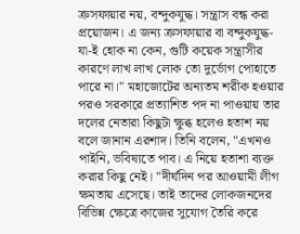ক্রসফায়ার নয়, বন্দুকযুদ্ধ। সন্ত্রাস বন্ধ করা প্রয়োজন। এ জন্য ক্রসফায়ার বা বন্দুকযুদ্ধ- যা-ই হোক না কেন, গুটি কয়েক সন্ত্রাসীর কারণে লাখ লাখ লোক তো দুর্ভোগ পোহাতে পারে না।" মহাজোটের অন্যতম শরীক হওয়ার পরও সরকারে প্রত্যাশিত পদ না পাওয়ায় তার দলের নেতারা কিছুটা ক্ষুব্ধ হলেও হতাশ নয় বলে জানান এরশাদ। তিনি বলেন, "এখনও পাইনি, ভবিষ্যতে পাব। এ নিয়ে হতাশা ব্যক্ত করার কিছু নেই। "দীর্ঘদিন পর আওয়ামী লীগ ক্ষমতায় এসেছে। তাই তাদের লোকজনদের বিভিন্ন ক্ষেত্রে কাজের সুযোগ তৈরি করে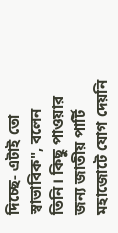দিচ্ছে- এটাই তো স্বাভাবিক", বলেন তিনি। কিছু পাওয়ার জন্য জাতীয় পার্টি মহাজোটে যোগ দেয়নি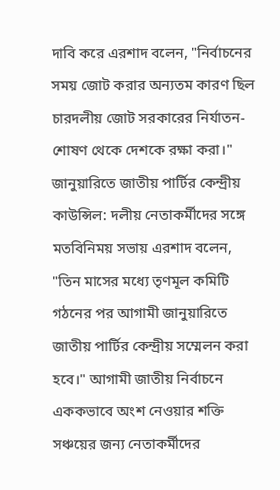দাবি করে এরশাদ বলেন, "নির্বাচনের সময় জোট করার অন্যতম কারণ ছিল চারদলীয় জোট সরকারের নির্যাতন-শোষণ থেকে দেশকে রক্ষা করা।" জানুয়ারিতে জাতীয় পার্টির কেন্দ্রীয় কাউন্সিল: দলীয় নেতাকর্মীদের সঙ্গে মতবিনিময় সভায় এরশাদ বলেন, "তিন মাসের মধ্যে তৃণমূল কমিটি গঠনের পর আগামী জানুয়ারিতে জাতীয় পার্টির কেন্দ্রীয় সম্মেলন করা হবে।" আগামী জাতীয় নির্বাচনে এককভাবে অংশ নেওয়ার শক্তি সঞ্চয়ের জন্য নেতাকর্মীদের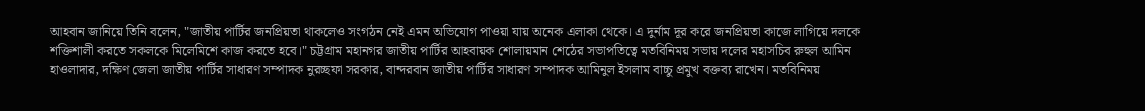আহবান জানিয়ে তিনি বলেন, "জাতীয় পার্টির জনপ্রিয়তা থাকলেও সংগঠন নেই এমন অভিযোগ পাওয়া যায় অনেক এলাকা থেকে। এ দুর্নাম দূর করে জনপ্রিয়তা কাজে লাগিয়ে দলকে শক্তিশালী করতে সকলকে মিলেমিশে কাজ করতে হবে।" চট্টগ্রাম মহানগর জাতীয় পার্টির আহবায়ক শোলায়মান শেঠের সভাপতিত্বে মতবিনিময় সভায় দলের মহাসচিব রুহুল আমিন হাওলাদার, দক্ষিণ জেলা জাতীয় পার্টির সাধারণ সম্পাদক নুরচ্ছফা সরকার, বান্দরবান জাতীয় পার্টির সাধারণ সম্পাদক আমিনুল ইসলাম বাচ্চু প্রমুখ বক্তব্য রাখেন। মতবিনিময়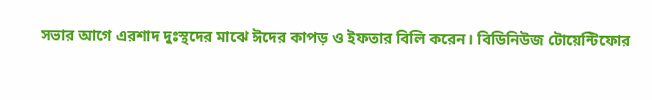সভার আগে এরশাদ দুঃস্থদের মাঝে ঈদের কাপড় ও ইফতার বিলি করেন। বিডিনিউজ টোয়েন্টিফোর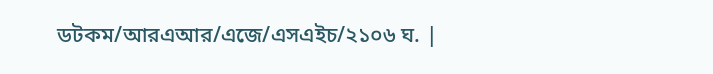ডটকম/আরএআর/এজে/এসএইচ/২১০৬ ঘ. |